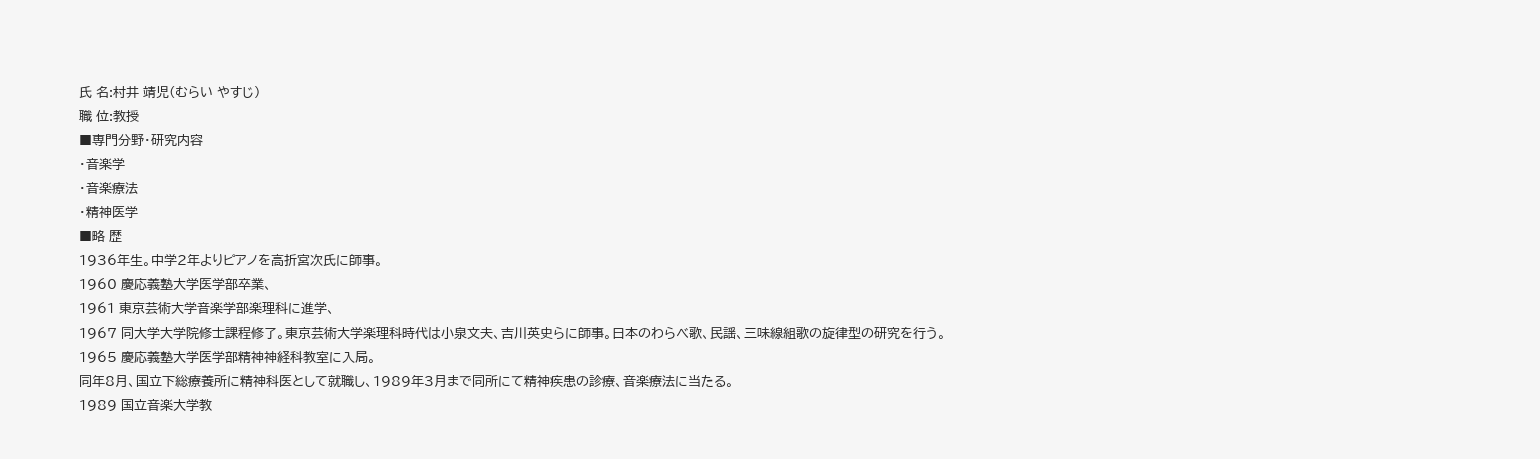氏 名:村井 靖児(むらい やすじ)
職 位:教授
■専門分野・研究内容
・音楽学
・音楽療法
・精神医学
■略 歴
1936年生。中学2年よりピアノを高折宮次氏に師事。
1960 慶応義塾大学医学部卒業、
1961 東京芸術大学音楽学部楽理科に進学、
1967 同大学大学院修士課程修了。東京芸術大学楽理科時代は小泉文夫、吉川英史らに師事。日本のわらべ歌、民謡、三味線組歌の旋律型の研究を行う。
1965 慶応義塾大学医学部精神神経科教室に入局。
同年8月、国立下総療養所に精神科医として就職し、1989年3月まで同所にて精神疾患の診療、音楽療法に当たる。
1989 国立音楽大学教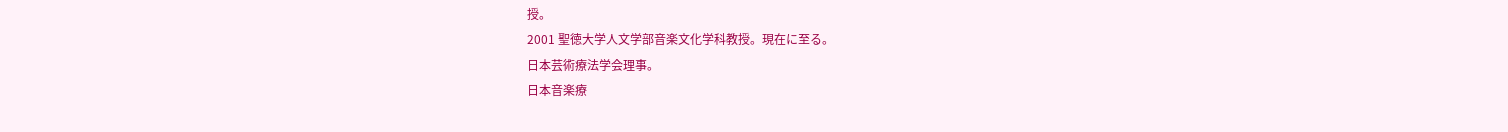授。
2001 聖徳大学人文学部音楽文化学科教授。現在に至る。
日本芸術療法学会理事。
日本音楽療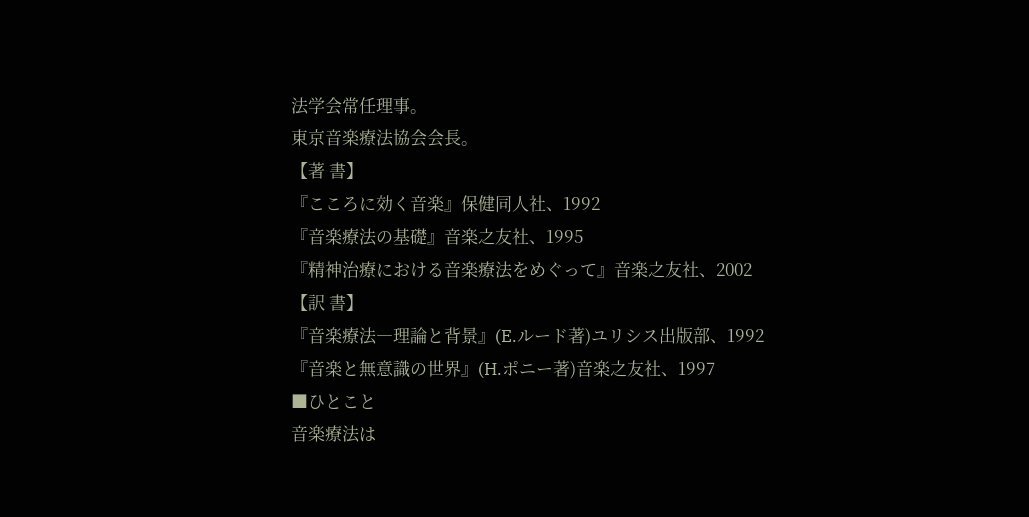法学会常任理事。
東京音楽療法協会会長。
【著 書】
『こころに効く音楽』保健同人社、1992
『音楽療法の基礎』音楽之友社、1995
『精神治療における音楽療法をめぐって』音楽之友社、2002
【訳 書】
『音楽療法―理論と背景』(E.ルード著)ユリシス出版部、1992
『音楽と無意識の世界』(H.ポニー著)音楽之友社、1997
■ひとこと
音楽療法は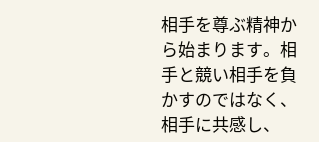相手を尊ぶ精神から始まります。相手と競い相手を負かすのではなく、相手に共感し、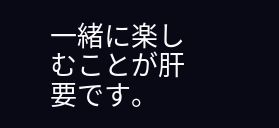一緒に楽しむことが肝要です。